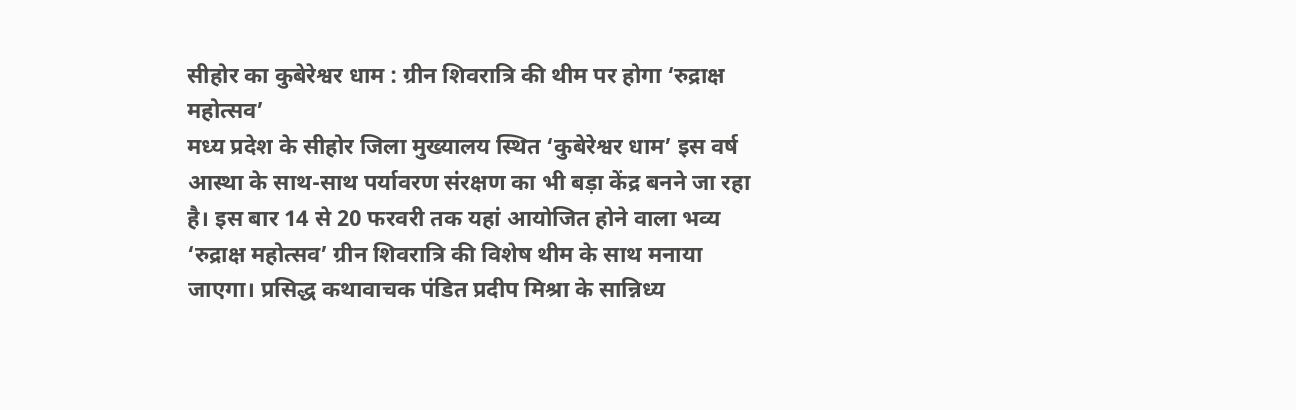सीहोर का कुबेरेश्वर धाम : ग्रीन शिवरात्रि की थीम पर होगा ‘रुद्राक्ष महोत्सव’
मध्य प्रदेश के सीहोर जिला मुख्यालय स्थित ‘कुबेरेश्वर धाम’ इस वर्ष आस्था के साथ-साथ पर्यावरण संरक्षण का भी बड़ा केंद्र बनने जा रहा है। इस बार 14 से 20 फरवरी तक यहां आयोजित होने वाला भव्य ‘रुद्राक्ष महोत्सव’ ग्रीन शिवरात्रि की विशेष थीम के साथ मनाया जाएगा। प्रसिद्ध कथावाचक पंडित प्रदीप मिश्रा के सान्निध्य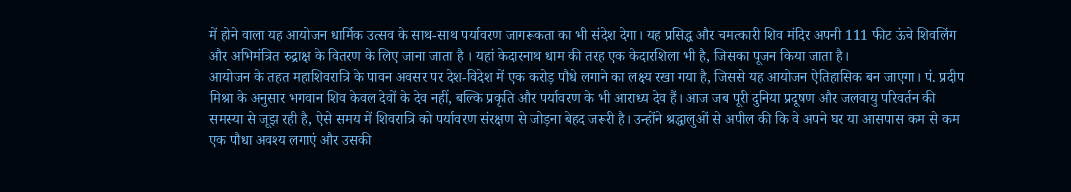में होने वाला यह आयोजन धार्मिक उत्सव के साथ-साथ पर्यावरण जागरूकता का भी संदेश देगा। यह प्रसिद्ध और चमत्कारी शिव मंदिर अपनी 111 फीट ऊंचे शिवलिंग और अभिमंत्रित रुद्राक्ष के वितरण के लिए जाना जाता है । यहां केदारनाथ धाम की तरह एक केदारशिला भी है, जिसका पूजन किया जाता है।
आयोजन के तहत महाशिवरात्रि के पावन अवसर पर देश-विदेश में एक करोड़ पौधे लगाने का लक्ष्य रखा गया है, जिससे यह आयोजन ऐतिहासिक बन जाएगा। पं. प्रदीप मिश्रा के अनुसार भगवान शिव केवल देवों के देव नहीं, बल्कि प्रकृति और पर्यावरण के भी आराध्य देव हैं। आज जब पूरी दुनिया प्रदूषण और जलवायु परिवर्तन की समस्या से जूझ रही है, ऐसे समय में शिवरात्रि को पर्यावरण संरक्षण से जोड़ना बेहद जरूरी है। उन्होंने श्रद्धालुओं से अपील की कि वे अपने घर या आसपास कम से कम एक पौधा अवश्य लगाएं और उसकी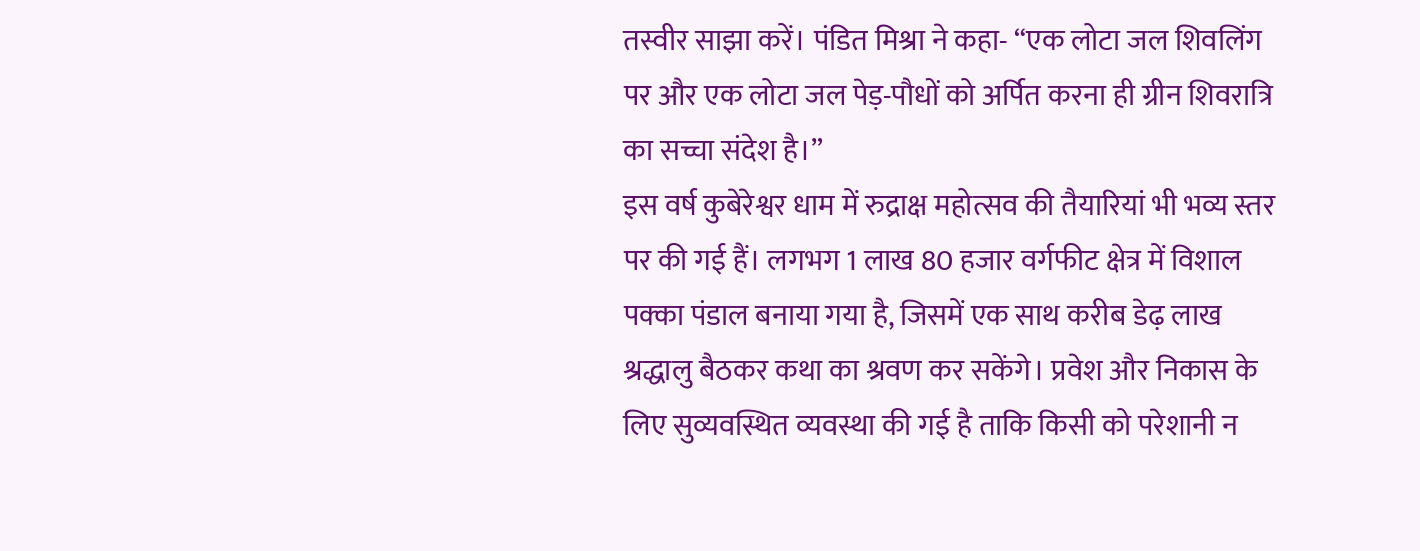तस्वीर साझा करें। पंडित मिश्रा ने कहा- “एक लोटा जल शिवलिंग पर और एक लोटा जल पेड़-पौधों को अर्पित करना ही ग्रीन शिवरात्रि का सच्चा संदेश है।”
इस वर्ष कुबेरेश्वर धाम में रुद्राक्ष महोत्सव की तैयारियां भी भव्य स्तर पर की गई हैं। लगभग 1 लाख 80 हजार वर्गफीट क्षेत्र में विशाल पक्का पंडाल बनाया गया है, जिसमें एक साथ करीब डेढ़ लाख श्रद्धालु बैठकर कथा का श्रवण कर सकेंगे। प्रवेश और निकास के लिए सुव्यवस्थित व्यवस्था की गई है ताकि किसी को परेशानी न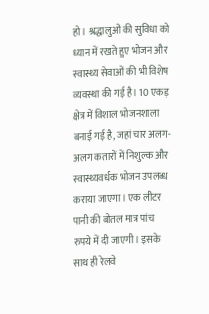हो। श्रद्धालुओं की सुविधा को ध्यान में रखते हुए भोजन और स्वास्थ्य सेवाओं की भी विशेष व्यवस्था की गई है। 10 एकड़ क्षेत्र में विशाल भोजनशाला बनाई गई है, जहां चार अलग-अलग कतारों में निशुल्क और स्वास्थ्यवर्धक भोजन उपलब्ध कराया जाएगा। एक लीटर पानी की बोतल मात्र पांच रुपये में दी जाएगी। इसके साथ ही रेलवे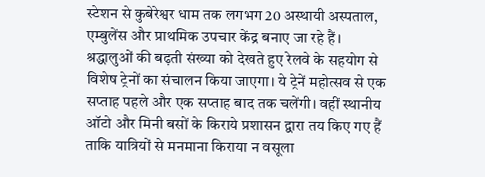स्टेशन से कुबेरेश्वर धाम तक लगभग 20 अस्थायी अस्पताल, एम्बुलेंस और प्राथमिक उपचार केंद्र बनाए जा रहे हैं।
श्रद्धालुओं की बढ़ती संख्या को देखते हुए रेलवे के सहयोग से विशेष ट्रेनों का संचालन किया जाएगा। ये ट्रेनें महोत्सव से एक सप्ताह पहले और एक सप्ताह बाद तक चलेंगी। वहीं स्थानीय ऑटो और मिनी बसों के किराये प्रशासन द्वारा तय किए गए हैं ताकि यात्रियों से मनमाना किराया न वसूला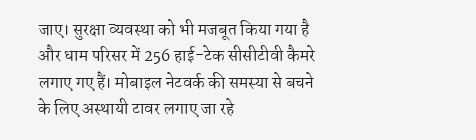जाए। सुरक्षा व्यवस्था को भी मजबूत किया गया है और धाम परिसर में 256 हाई-टेक सीसीटीवी कैमरे लगाए गए हैं। मोबाइल नेटवर्क की समस्या से बचने के लिए अस्थायी टावर लगाए जा रहे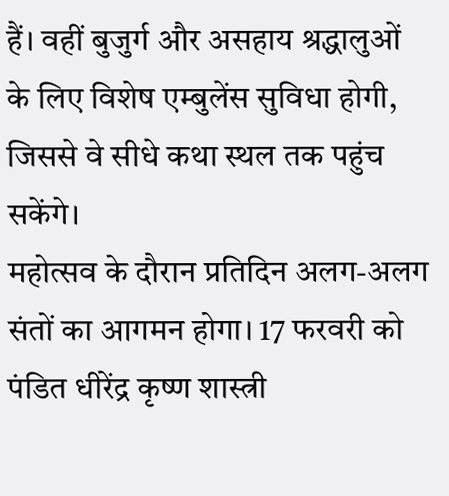हैं। वहीं बुजुर्ग और असहाय श्रद्धालुओं के लिए विशेष एम्बुलेंस सुविधा होगी, जिससे वे सीधे कथा स्थल तक पहुंच सकेंगे।
महोत्सव के दौरान प्रतिदिन अलग-अलग संतों का आगमन होगा। 17 फरवरी को पंडित धीरेंद्र कृष्ण शास्त्री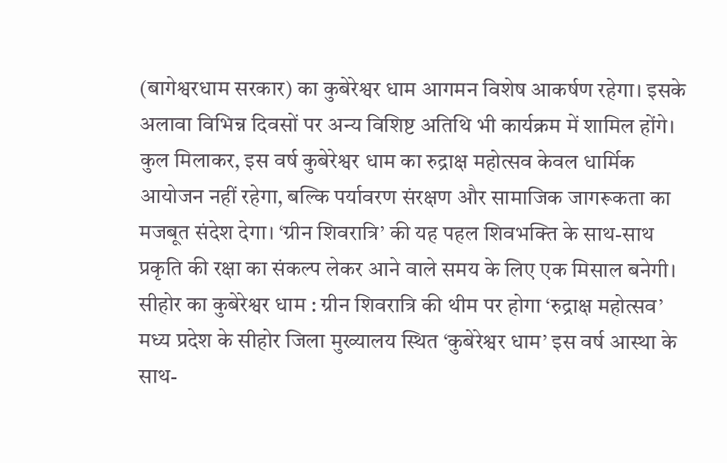(बागेश्वरधाम सरकार) का कुबेरेश्वर धाम आगमन विशेष आकर्षण रहेगा। इसके अलावा विभिन्न दिवसों पर अन्य विशिष्ट अतिथि भी कार्यक्रम में शामिल होंगे। कुल मिलाकर, इस वर्ष कुबेरेश्वर धाम का रुद्राक्ष महोत्सव केवल धार्मिक आयोजन नहीं रहेगा, बल्कि पर्यावरण संरक्षण और सामाजिक जागरूकता का मजबूत संदेश देगा। ‘ग्रीन शिवरात्रि’ की यह पहल शिवभक्ति के साथ-साथ प्रकृति की रक्षा का संकल्प लेकर आने वाले समय के लिए एक मिसाल बनेगी।
सीहोर का कुबेरेश्वर धाम : ग्रीन शिवरात्रि की थीम पर होगा ‘रुद्राक्ष महोत्सव’
मध्य प्रदेश के सीहोर जिला मुख्यालय स्थित ‘कुबेरेश्वर धाम’ इस वर्ष आस्था के साथ-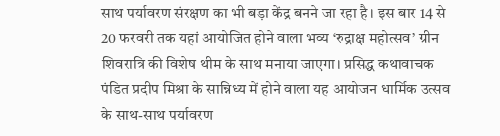साथ पर्यावरण संरक्षण का भी बड़ा केंद्र बनने जा रहा है। इस बार 14 से 20 फरवरी तक यहां आयोजित होने वाला भव्य ‘रुद्राक्ष महोत्सव’ ग्रीन शिवरात्रि की विशेष थीम के साथ मनाया जाएगा। प्रसिद्ध कथावाचक पंडित प्रदीप मिश्रा के सान्निध्य में होने वाला यह आयोजन धार्मिक उत्सव के साथ-साथ पर्यावरण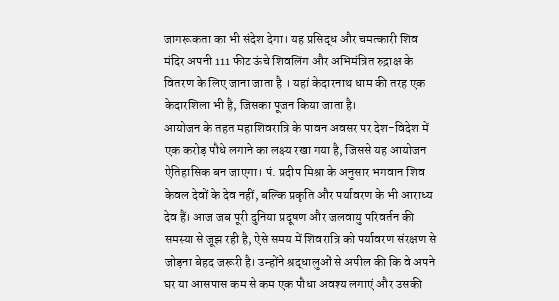जागरूकता का भी संदेश देगा। यह प्रसिद्ध और चमत्कारी शिव मंदिर अपनी 111 फीट ऊंचे शिवलिंग और अभिमंत्रित रुद्राक्ष के वितरण के लिए जाना जाता है । यहां केदारनाथ धाम की तरह एक केदारशिला भी है, जिसका पूजन किया जाता है।
आयोजन के तहत महाशिवरात्रि के पावन अवसर पर देश-विदेश में एक करोड़ पौधे लगाने का लक्ष्य रखा गया है, जिससे यह आयोजन ऐतिहासिक बन जाएगा। पं. प्रदीप मिश्रा के अनुसार भगवान शिव केवल देवों के देव नहीं, बल्कि प्रकृति और पर्यावरण के भी आराध्य देव हैं। आज जब पूरी दुनिया प्रदूषण और जलवायु परिवर्तन की समस्या से जूझ रही है, ऐसे समय में शिवरात्रि को पर्यावरण संरक्षण से जोड़ना बेहद जरूरी है। उन्होंने श्रद्धालुओं से अपील की कि वे अपने घर या आसपास कम से कम एक पौधा अवश्य लगाएं और उसकी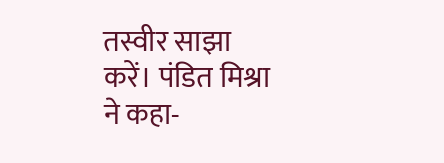तस्वीर साझा करें। पंडित मिश्रा ने कहा-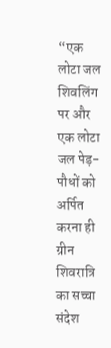“एक लोटा जल शिवलिंग पर और एक लोटा जल पेड़-पौधों को अर्पित करना ही ग्रीन शिवरात्रि का सच्चा संदेश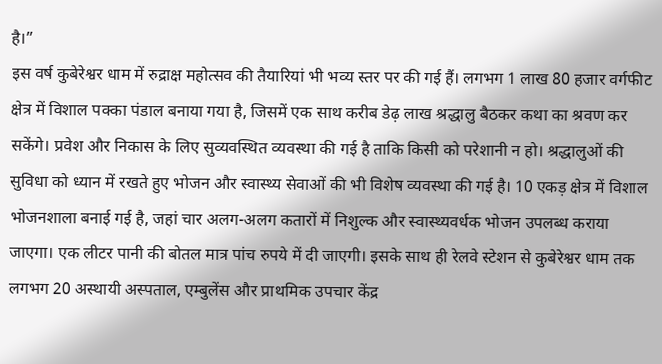है।”
इस वर्ष कुबेरेश्वर धाम में रुद्राक्ष महोत्सव की तैयारियां भी भव्य स्तर पर की गई हैं। लगभग 1 लाख 80 हजार वर्गफीट क्षेत्र में विशाल पक्का पंडाल बनाया गया है, जिसमें एक साथ करीब डेढ़ लाख श्रद्धालु बैठकर कथा का श्रवण कर सकेंगे। प्रवेश और निकास के लिए सुव्यवस्थित व्यवस्था की गई है ताकि किसी को परेशानी न हो। श्रद्धालुओं की सुविधा को ध्यान में रखते हुए भोजन और स्वास्थ्य सेवाओं की भी विशेष व्यवस्था की गई है। 10 एकड़ क्षेत्र में विशाल भोजनशाला बनाई गई है, जहां चार अलग-अलग कतारों में निशुल्क और स्वास्थ्यवर्धक भोजन उपलब्ध कराया जाएगा। एक लीटर पानी की बोतल मात्र पांच रुपये में दी जाएगी। इसके साथ ही रेलवे स्टेशन से कुबेरेश्वर धाम तक लगभग 20 अस्थायी अस्पताल, एम्बुलेंस और प्राथमिक उपचार केंद्र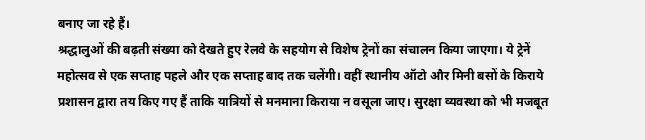बनाए जा रहे हैं।
श्रद्धालुओं की बढ़ती संख्या को देखते हुए रेलवे के सहयोग से विशेष ट्रेनों का संचालन किया जाएगा। ये ट्रेनें महोत्सव से एक सप्ताह पहले और एक सप्ताह बाद तक चलेंगी। वहीं स्थानीय ऑटो और मिनी बसों के किराये प्रशासन द्वारा तय किए गए हैं ताकि यात्रियों से मनमाना किराया न वसूला जाए। सुरक्षा व्यवस्था को भी मजबूत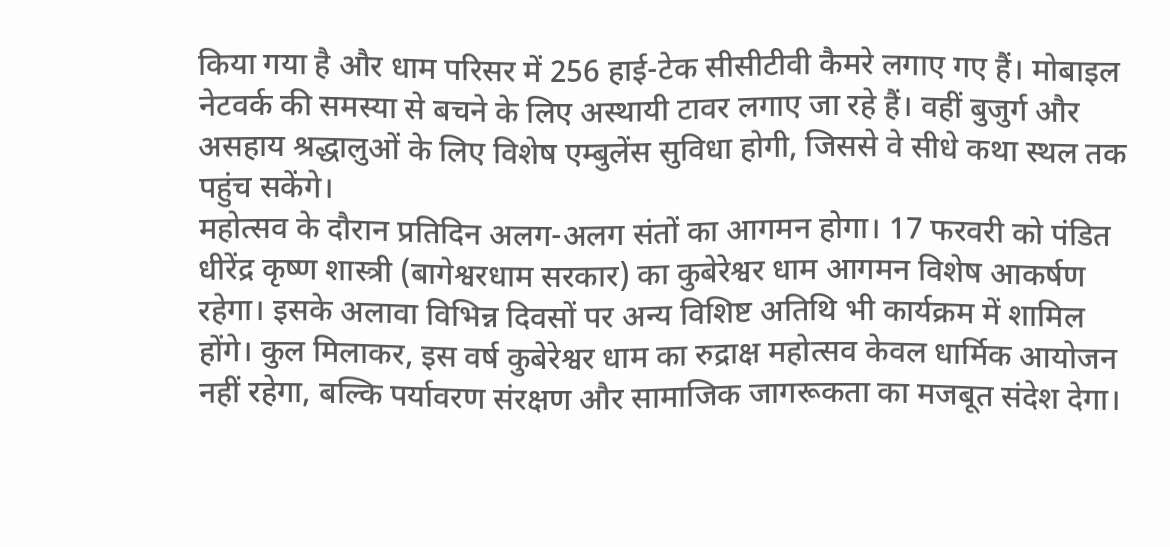किया गया है और धाम परिसर में 256 हाई-टेक सीसीटीवी कैमरे लगाए गए हैं। मोबाइल नेटवर्क की समस्या से बचने के लिए अस्थायी टावर लगाए जा रहे हैं। वहीं बुजुर्ग और असहाय श्रद्धालुओं के लिए विशेष एम्बुलेंस सुविधा होगी, जिससे वे सीधे कथा स्थल तक पहुंच सकेंगे।
महोत्सव के दौरान प्रतिदिन अलग-अलग संतों का आगमन होगा। 17 फरवरी को पंडित धीरेंद्र कृष्ण शास्त्री (बागेश्वरधाम सरकार) का कुबेरेश्वर धाम आगमन विशेष आकर्षण रहेगा। इसके अलावा विभिन्न दिवसों पर अन्य विशिष्ट अतिथि भी कार्यक्रम में शामिल होंगे। कुल मिलाकर, इस वर्ष कुबेरेश्वर धाम का रुद्राक्ष महोत्सव केवल धार्मिक आयोजन नहीं रहेगा, बल्कि पर्यावरण संरक्षण और सामाजिक जागरूकता का मजबूत संदेश देगा।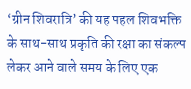‘ग्रीन शिवरात्रि’ की यह पहल शिवभक्ति के साथ-साथ प्रकृति की रक्षा का संकल्प लेकर आने वाले समय के लिए एक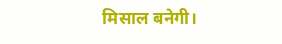मिसाल बनेगी।